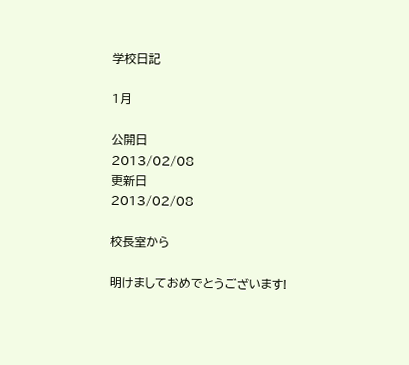学校日記

1月

公開日
2013/02/08
更新日
2013/02/08

校長室から

明けましておめでとうございます!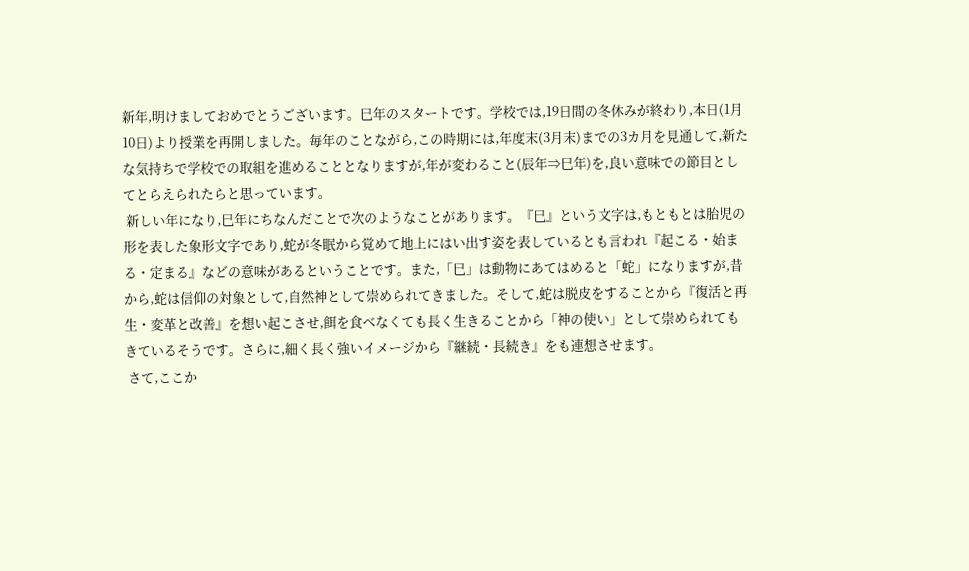新年,明けましておめでとうございます。巳年のスタートです。学校では,19日間の冬休みが終わり,本日(1月10日)より授業を再開しました。毎年のことながら,この時期には,年度末(3月末)までの3カ月を見通して,新たな気持ちで学校での取組を進めることとなりますが,年が変わること(辰年⇒巳年)を,良い意味での節目としてとらえられたらと思っています。
 新しい年になり,巳年にちなんだことで次のようなことがあります。『巳』という文字は,もともとは胎児の形を表した象形文字であり,蛇が冬眠から覚めて地上にはい出す姿を表しているとも言われ『起こる・始まる・定まる』などの意味があるということです。また,「巳」は動物にあてはめると「蛇」になりますが,昔から,蛇は信仰の対象として,自然神として崇められてきました。そして,蛇は脱皮をすることから『復活と再生・変革と改善』を想い起こさせ,餌を食べなくても長く生きることから「神の使い」として崇められてもきているそうです。さらに,細く長く強いイメージから『継続・長続き』をも連想させます。
 さて,ここか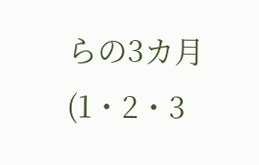らの3カ月(1・2・3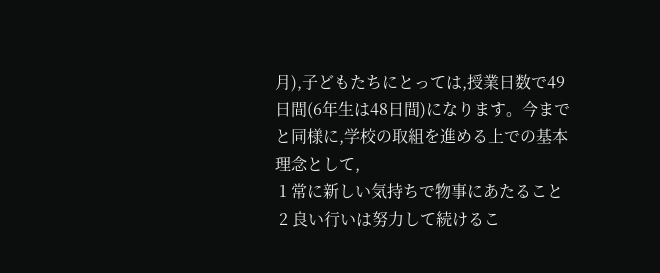月),子どもたちにとっては,授業日数で49日間(6年生は48日間)になります。今までと同様に,学校の取組を進める上での基本理念として,
 1 常に新しい気持ちで物事にあたること
 2 良い行いは努力して続けるこ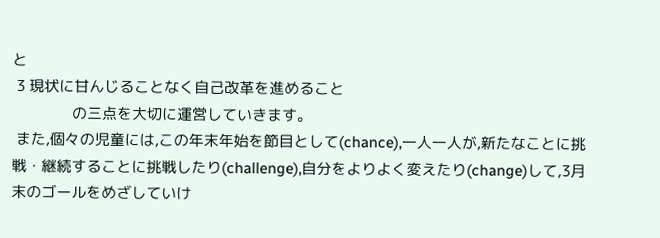と
 3 現状に甘んじることなく自己改革を進めること
               の三点を大切に運営していきます。
 また,個々の児童には,この年末年始を節目として(chance),一人一人が,新たなことに挑戦・継続することに挑戦したり(challenge),自分をよりよく変えたり(change)して,3月末のゴールをめざしていけ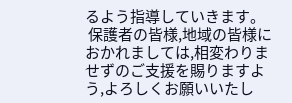るよう指導していきます。
 保護者の皆様,地域の皆様におかれましては,相変わりませずのご支援を賜りますよう,よろしくお願いいたし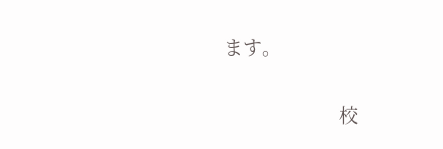ます。

                       校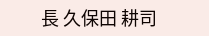長 久保田 耕司